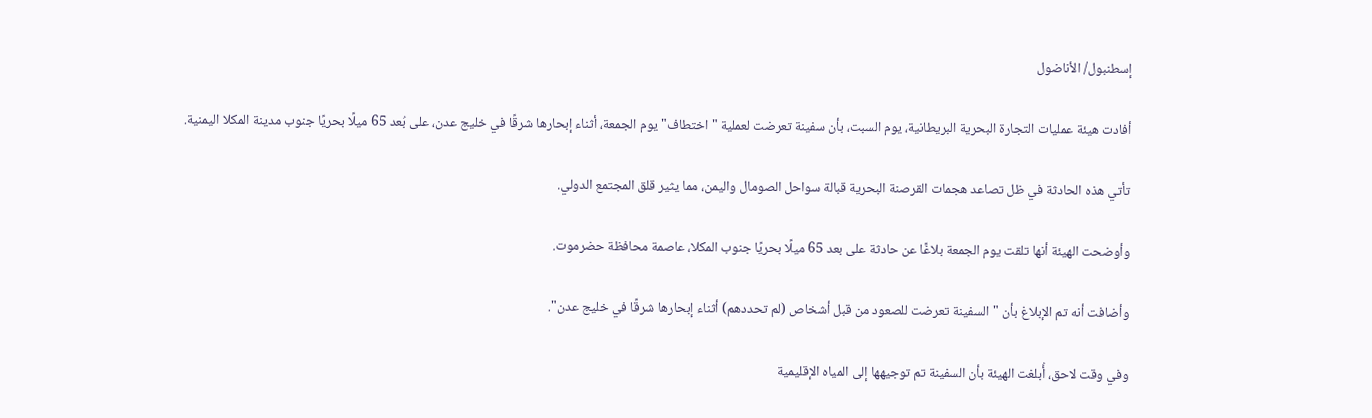إسطنبول/ الأناضول

أفادت هيئة عمليات التجارة البحرية البريطانية، يوم السبت، بأن سفينة تعرضت لعملية "اختطاف" يوم الجمعة، أثناء إبحارها شرقًا في خليج عدن، على بُعد 65 ميلًا بحريًا جنوب مدينة المكلا اليمنية.

تأتي هذه الحادثة في ظل تصاعد هجمات القرصنة البحرية قبالة سواحل الصومال واليمن، مما يثير قلق المجتمع الدولي.

وأوضحت الهيئة أنها تلقت يوم الجمعة بلاغًا عن حادثة على بعد 65 ميلًا بحريًا جنوب المكلا، عاصمة محافظة حضرموت.

وأضافت أنه تم الإبلاغ بأن "السفينة تعرضت للصعود من قبل أشخاص (لم تحددهم) أثناء إبحارها شرقًا في خليج عدن".

وفي وقت لاحق، أُبلغت الهيئة بأن السفينة تم توجيهها إلى المياه الإقليمية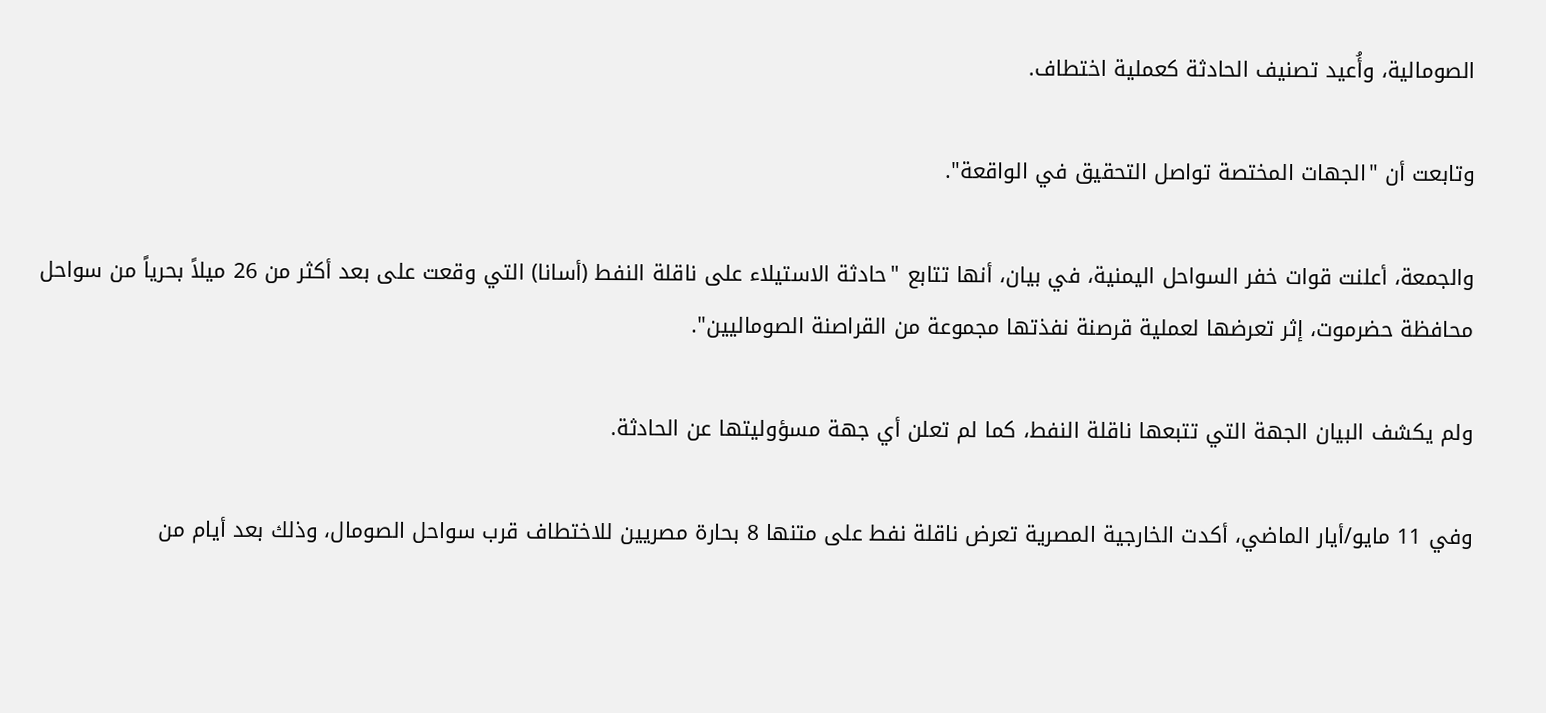الصومالية، وأُعيد تصنيف الحادثة كعملية اختطاف.

وتابعت أن "الجهات المختصة تواصل التحقيق في الواقعة".

والجمعة، أعلنت قوات خفر السواحل اليمنية، في بيان، أنها تتابع "حادثة الاستيلاء على ناقلة النفط (أسانا) التي وقعت على بعد أكثر من 26 ميلاً بحرياً من سواحل محافظة حضرموت، إثر تعرضها لعملية قرصنة نفذتها مجموعة من القراصنة الصوماليين".

ولم يكشف البيان الجهة التي تتبعها ناقلة النفط، كما لم تعلن أي جهة مسؤوليتها عن الحادثة.

وفي 11 مايو/أيار الماضي، أكدت الخارجية المصرية تعرض ناقلة نفط على متنها 8 بحارة مصريين للاختطاف قرب سواحل الصومال، وذلك بعد أيام من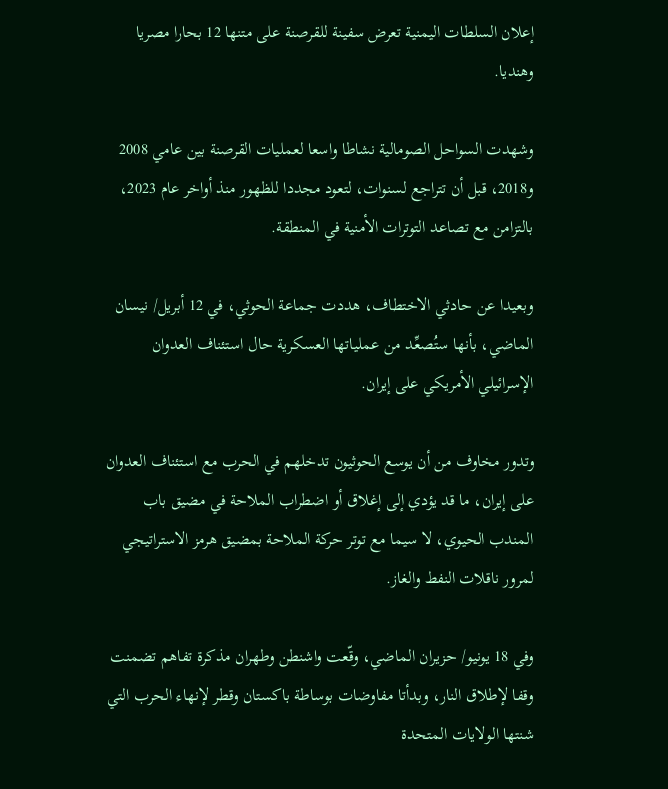إعلان السلطات اليمنية تعرض سفينة للقرصنة على متنها 12 بحارا مصريا وهنديا.

وشهدت السواحل الصومالية نشاطا واسعا لعمليات القرصنة بين عامي 2008 و2018، قبل أن تتراجع لسنوات، لتعود مجددا للظهور منذ أواخر عام 2023، بالتزامن مع تصاعد التوترات الأمنية في المنطقة.

وبعيدا عن حادثي الاختطاف، هددت جماعة الحوثي، في 12 أبريل/ نيسان الماضي، بأنها ستُصعِّد من عملياتها العسكرية حال استئناف العدوان الإسرائيلي الأمريكي على إيران.

وتدور مخاوف من أن يوسع الحوثيون تدخلهم في الحرب مع استئناف العدوان على إيران، ما قد يؤدي إلى إغلاق أو اضطراب الملاحة في مضيق باب المندب الحيوي، لا سيما مع توتر حركة الملاحة بمضيق هرمز الاستراتيجي لمرور ناقلات النفط والغاز.

وفي 18 يونيو/ حزيران الماضي، وقّعت واشنطن وطهران مذكرة تفاهم تضمنت وقفا لإطلاق النار، وبدأتا مفاوضات بوساطة باكستان وقطر لإنهاء الحرب التي شنتها الولايات المتحدة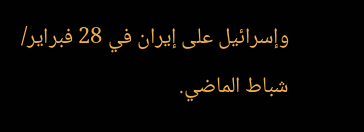وإسرائيل على إيران في 28 فبراير/ شباط الماضي.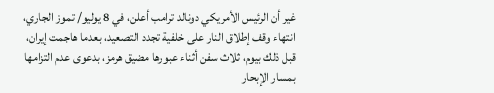غير أن الرئيس الأمريكي دونالد ترامب أعلن، في 8 يوليو/ تموز الجاري، انتهاء وقف إطلاق النار على خلفية تجدد التصعيد، بعدما هاجمت إيران، قبل ذلك بيوم، ثلاث سفن أثناء عبورها مضيق هرمز، بدعوى عدم التزامها بمسار الإبحار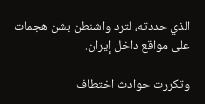الذي حددته، لترد واشنطن بشن هجمات على مواقع داخل إيران.

وتكررت حوادث اختطاف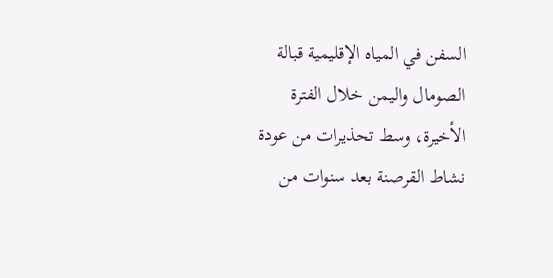السفن في المياه الإقليمية قبالة الصومال واليمن خلال الفترة الأخيرة، وسط تحذيرات من عودة نشاط القرصنة بعد سنوات من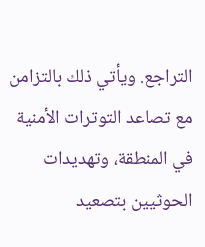التراجع. ويأتي ذلك بالتزامن مع تصاعد التوترات الأمنية في المنطقة، وتهديدات الحوثيين بتصعيد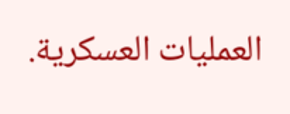العمليات العسكرية.